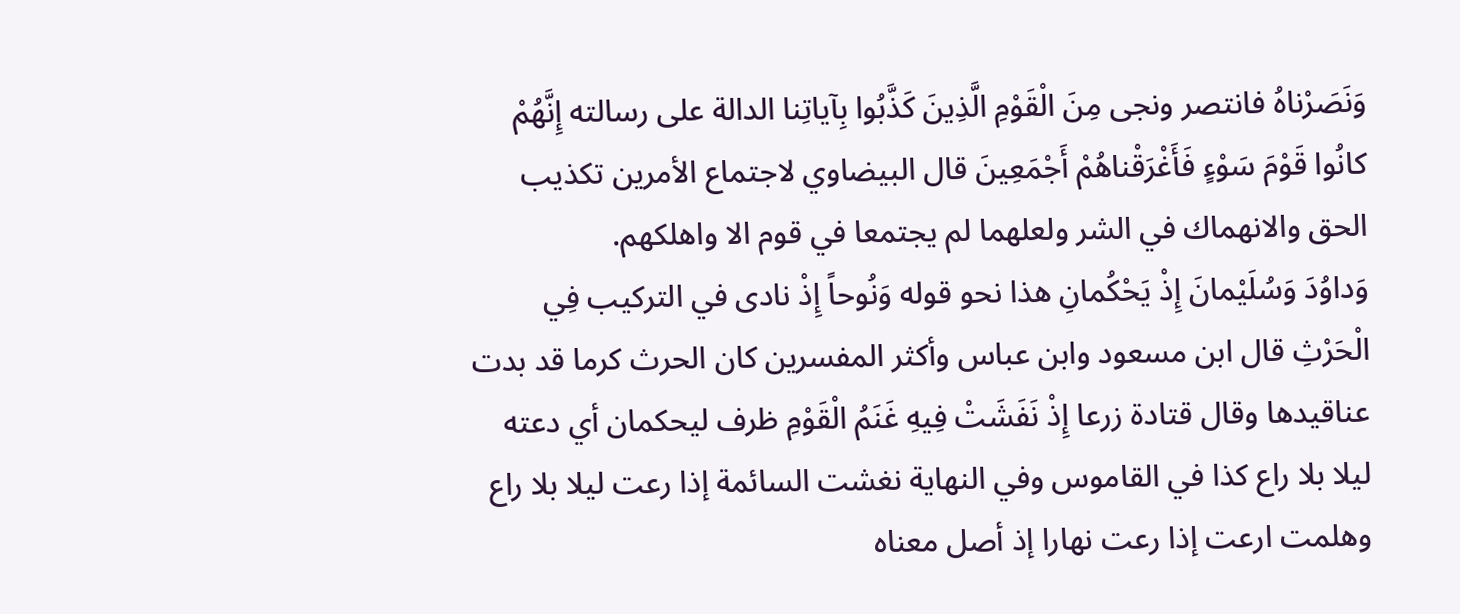وَنَصَرْناهُ فانتصر ونجى مِنَ الْقَوْمِ الَّذِينَ كَذَّبُوا بِآياتِنا الدالة على رسالته إِنَّهُمْ كانُوا قَوْمَ سَوْءٍ فَأَغْرَقْناهُمْ أَجْمَعِينَ قال البيضاوي لاجتماع الأمرين تكذيب الحق والانهماك في الشر ولعلهما لم يجتمعا في قوم الا واهلكهم.
وَداوُدَ وَسُلَيْمانَ إِذْ يَحْكُمانِ هذا نحو قوله وَنُوحاً إِذْ نادى في التركيب فِي الْحَرْثِ قال ابن مسعود وابن عباس وأكثر المفسرين كان الحرث كرما قد بدت عناقيدها وقال قتادة زرعا إِذْ نَفَشَتْ فِيهِ غَنَمُ الْقَوْمِ ظرف ليحكمان أي دعته ليلا بلا راع كذا في القاموس وفي النهاية نغشت السائمة إذا رعت ليلا بلا راع وهلمت ارعت إذا رعت نهارا إذ أصل معناه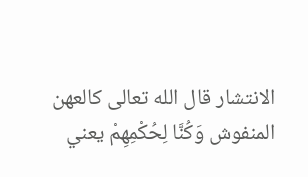الانتشار قال الله تعالى كالعهن المنفوش وَكُنَّا لِحُكْمِهِمْ يعني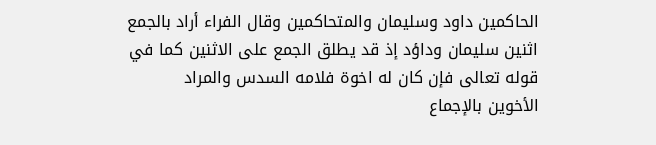الحاكمين داود وسليمان والمتحاكمين وقال الفراء أراد بالجمع اثنين سليمان وداؤد إذ قد يطلق الجمع على الاثنين كما في قوله تعالى فإن كان له اخوة فلامه السدس والمراد
الأخوين بالإجماع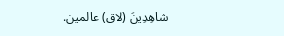شاهِدِينَ (لاق) عالمين.